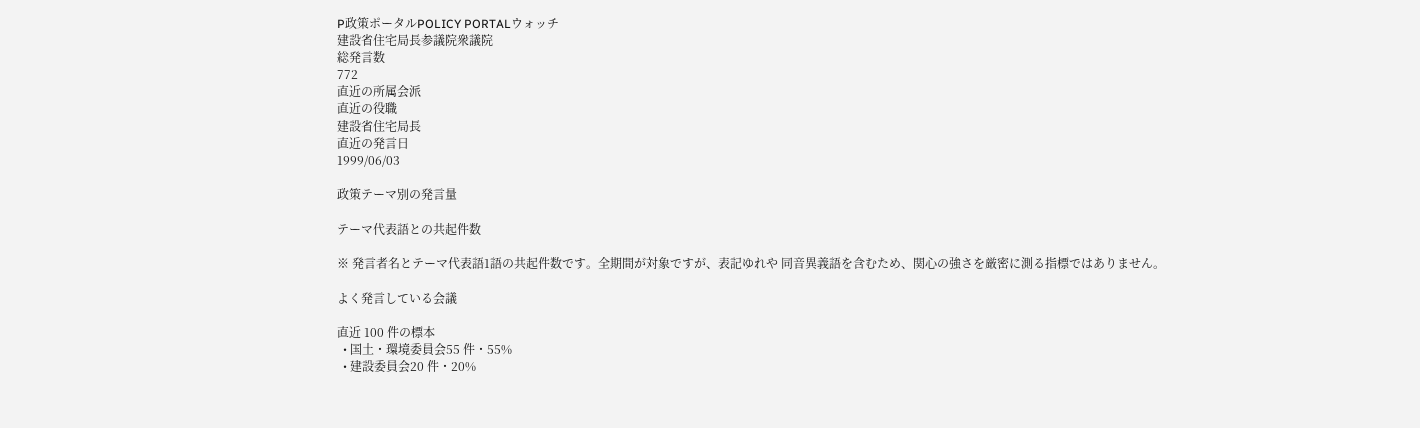P政策ポータルPOLICY PORTALウォッチ
建設省住宅局長参議院衆議院
総発言数
772
直近の所属会派
直近の役職
建設省住宅局長
直近の発言日
1999/06/03

政策テーマ別の発言量

テーマ代表語との共起件数

※ 発言者名とテーマ代表語1語の共起件数です。全期間が対象ですが、表記ゆれや 同音異義語を含むため、関心の強さを厳密に測る指標ではありません。

よく発言している会議

直近 100 件の標本
  • 国土・環境委員会55 件・55%
  • 建設委員会20 件・20%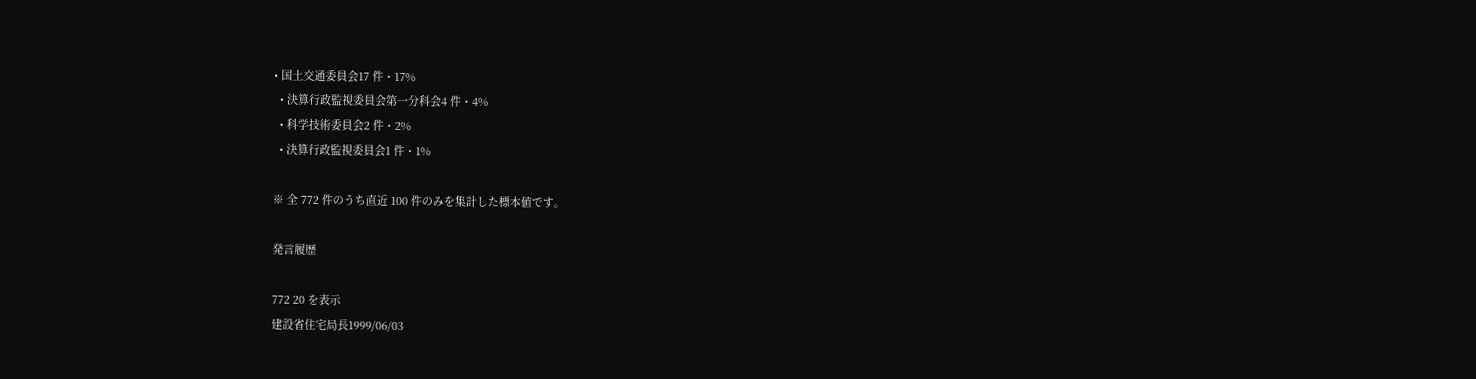• 国土交通委員会17 件・17%
  • 決算行政監視委員会第一分科会4 件・4%
  • 科学技術委員会2 件・2%
  • 決算行政監視委員会1 件・1%

※ 全 772 件のうち直近 100 件のみを集計した標本値です。

発言履歴

772 20 を表示
建設省住宅局長1999/06/03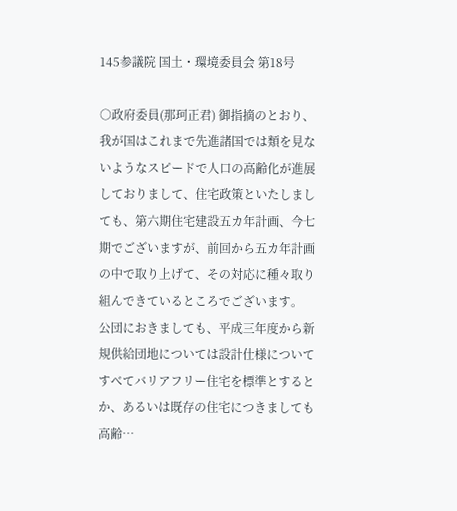145参議院 国土・環境委員会 第18号

○政府委員(那珂正君) 御指摘のとおり、我が国はこれまで先進諸国では類を見ないようなスピードで人口の高齢化が進展しておりまして、住宅政策といたしましても、第六期住宅建設五カ年計画、今七期でございますが、前回から五カ年計画の中で取り上げて、その対応に種々取り組んできているところでございます。 公団におきましても、平成三年度から新規供給団地については設計仕様についてすべてバリアフリー住宅を標準とするとか、あるいは既存の住宅につきましても高齢…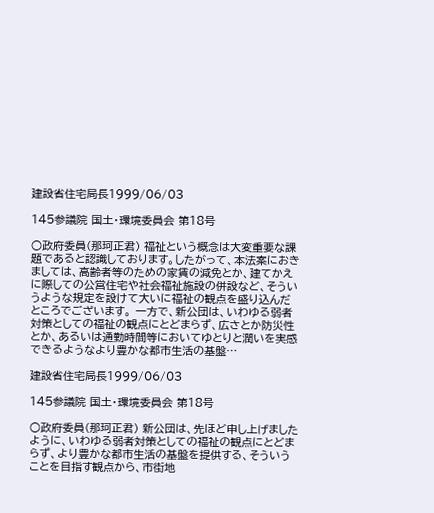建設省住宅局長1999/06/03

145参議院 国土・環境委員会 第18号

○政府委員(那珂正君) 福祉という概念は大変重要な課題であると認識しております。したがって、本法案におきましては、高齢者等のための家賃の減免とか、建てかえに際しての公営住宅や社会福祉施設の併設など、そういうような規定を設けて大いに福祉の観点を盛り込んだところでございます。 一方で、新公団は、いわゆる弱者対策としての福祉の観点にとどまらず、広さとか防災性とか、あるいは通勤時間等においてゆとりと潤いを実感できるようなより豊かな都市生活の基盤…

建設省住宅局長1999/06/03

145参議院 国土・環境委員会 第18号

○政府委員(那珂正君) 新公団は、先ほど申し上げましたように、いわゆる弱者対策としての福祉の観点にとどまらず、より豊かな都市生活の基盤を提供する、そういうことを目指す観点から、市街地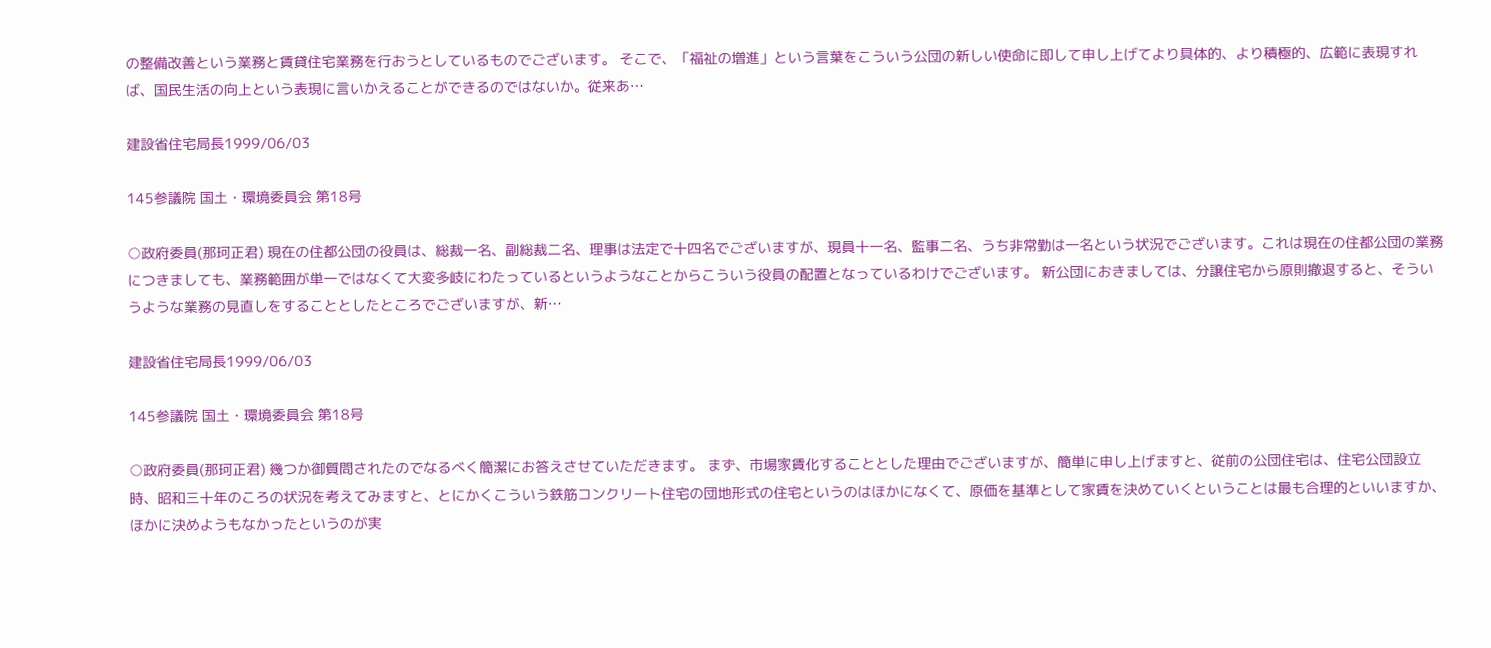の整備改善という業務と賃貸住宅業務を行おうとしているものでございます。 そこで、「福祉の増進」という言葉をこういう公団の新しい使命に即して申し上げてより具体的、より積極的、広範に表現すれば、国民生活の向上という表現に言いかえることができるのではないか。従来あ…

建設省住宅局長1999/06/03

145参議院 国土・環境委員会 第18号

○政府委員(那珂正君) 現在の住都公団の役員は、総裁一名、副総裁二名、理事は法定で十四名でございますが、現員十一名、監事二名、うち非常勤は一名という状況でございます。これは現在の住都公団の業務につきましても、業務範囲が単一ではなくて大変多岐にわたっているというようなことからこういう役員の配置となっているわけでございます。 新公団におきましては、分譲住宅から原則撤退すると、そういうような業務の見直しをすることとしたところでございますが、新…

建設省住宅局長1999/06/03

145参議院 国土・環境委員会 第18号

○政府委員(那珂正君) 幾つか御質問されたのでなるべく簡潔にお答えさせていただきます。 まず、市場家賃化することとした理由でございますが、簡単に申し上げますと、従前の公団住宅は、住宅公団設立時、昭和三十年のころの状況を考えてみますと、とにかくこういう鉄筋コンクリート住宅の団地形式の住宅というのはほかになくて、原価を基準として家賃を決めていくということは最も合理的といいますか、ほかに決めようもなかったというのが実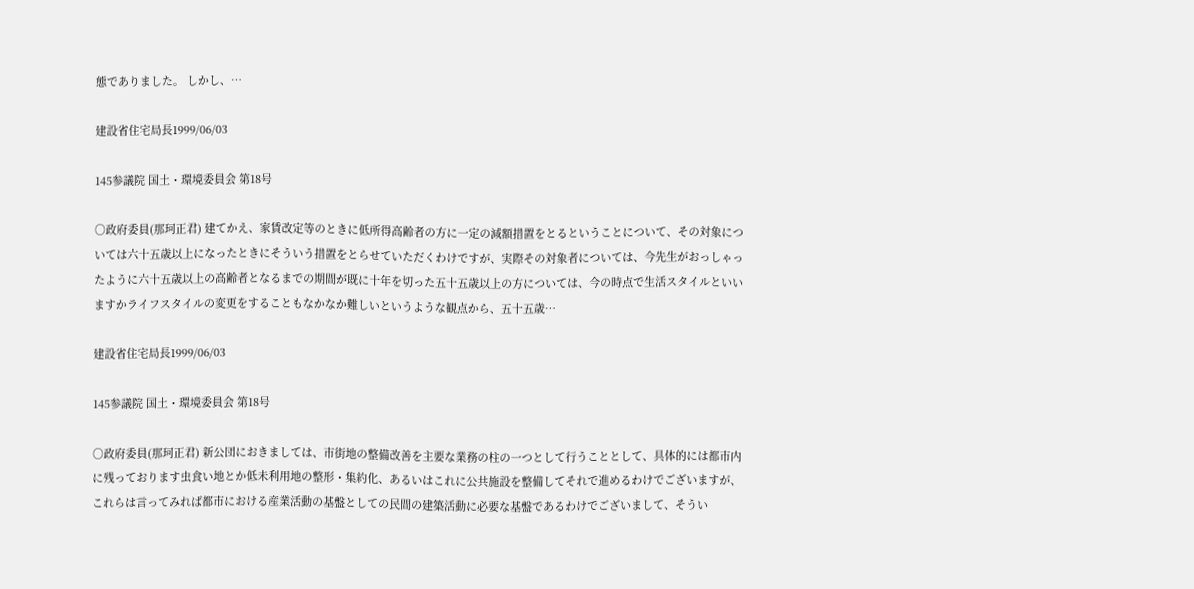態でありました。 しかし、…

建設省住宅局長1999/06/03

145参議院 国土・環境委員会 第18号

○政府委員(那珂正君) 建てかえ、家賃改定等のときに低所得高齢者の方に一定の減額措置をとるということについて、その対象については六十五歳以上になったときにそういう措置をとらせていただくわけですが、実際その対象者については、今先生がおっしゃったように六十五歳以上の高齢者となるまでの期間が既に十年を切った五十五歳以上の方については、今の時点で生活スタイルといいますかライフスタイルの変更をすることもなかなか難しいというような観点から、五十五歳…

建設省住宅局長1999/06/03

145参議院 国土・環境委員会 第18号

○政府委員(那珂正君) 新公団におきましては、市街地の整備改善を主要な業務の柱の一つとして行うこととして、具体的には都市内に残っております虫食い地とか低未利用地の整形・集約化、あるいはこれに公共施設を整備してそれで進めるわけでございますが、これらは言ってみれば都市における産業活動の基盤としての民間の建築活動に必要な基盤であるわけでございまして、そうい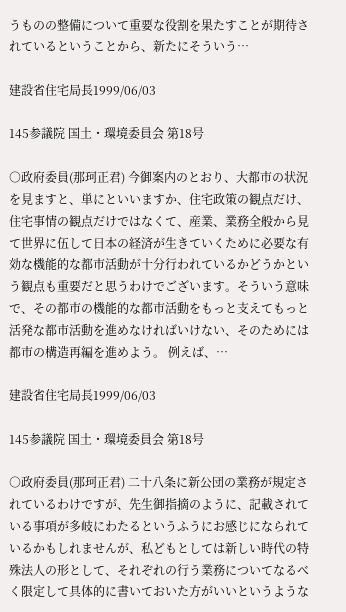うものの整備について重要な役割を果たすことが期待されているということから、新たにそういう…

建設省住宅局長1999/06/03

145参議院 国土・環境委員会 第18号

○政府委員(那珂正君) 今御案内のとおり、大都市の状況を見ますと、単にといいますか、住宅政策の観点だけ、住宅事情の観点だけではなくて、産業、業務全般から見て世界に伍して日本の経済が生きていくために必要な有効な機能的な都市活動が十分行われているかどうかという観点も重要だと思うわけでございます。そういう意味で、その都市の機能的な都市活動をもっと支えてもっと活発な都市活動を進めなければいけない、そのためには都市の構造再編を進めよう。 例えば、…

建設省住宅局長1999/06/03

145参議院 国土・環境委員会 第18号

○政府委員(那珂正君) 二十八条に新公団の業務が規定されているわけですが、先生御指摘のように、記載されている事項が多岐にわたるというふうにお感じになられているかもしれませんが、私どもとしては新しい時代の特殊法人の形として、それぞれの行う業務についてなるべく限定して具体的に書いておいた方がいいというような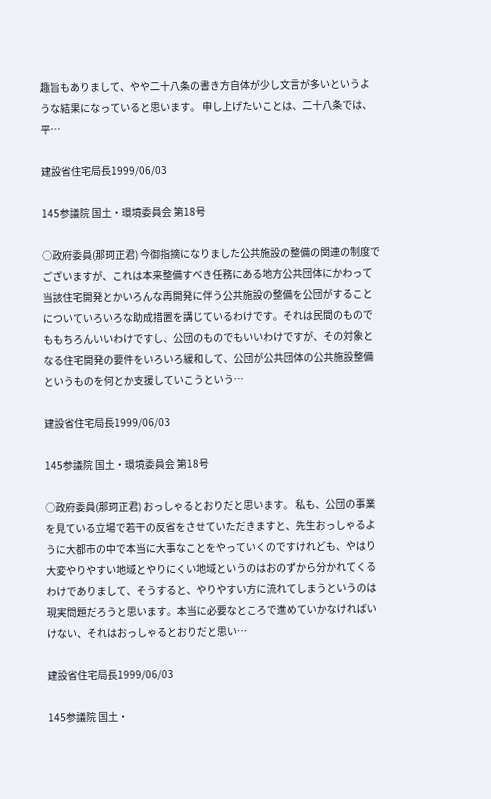趣旨もありまして、やや二十八条の書き方自体が少し文言が多いというような結果になっていると思います。 申し上げたいことは、二十八条では、平…

建設省住宅局長1999/06/03

145参議院 国土・環境委員会 第18号

○政府委員(那珂正君) 今御指摘になりました公共施設の整備の関連の制度でございますが、これは本来整備すべき任務にある地方公共団体にかわって当該住宅開発とかいろんな再開発に伴う公共施設の整備を公団がすることについていろいろな助成措置を講じているわけです。それは民間のものでももちろんいいわけですし、公団のものでもいいわけですが、その対象となる住宅開発の要件をいろいろ緩和して、公団が公共団体の公共施設整備というものを何とか支援していこうという…

建設省住宅局長1999/06/03

145参議院 国土・環境委員会 第18号

○政府委員(那珂正君) おっしゃるとおりだと思います。 私も、公団の事業を見ている立場で若干の反省をさせていただきますと、先生おっしゃるように大都市の中で本当に大事なことをやっていくのですけれども、やはり大変やりやすい地域とやりにくい地域というのはおのずから分かれてくるわけでありまして、そうすると、やりやすい方に流れてしまうというのは現実問題だろうと思います。本当に必要なところで進めていかなければいけない、それはおっしゃるとおりだと思い…

建設省住宅局長1999/06/03

145参議院 国土・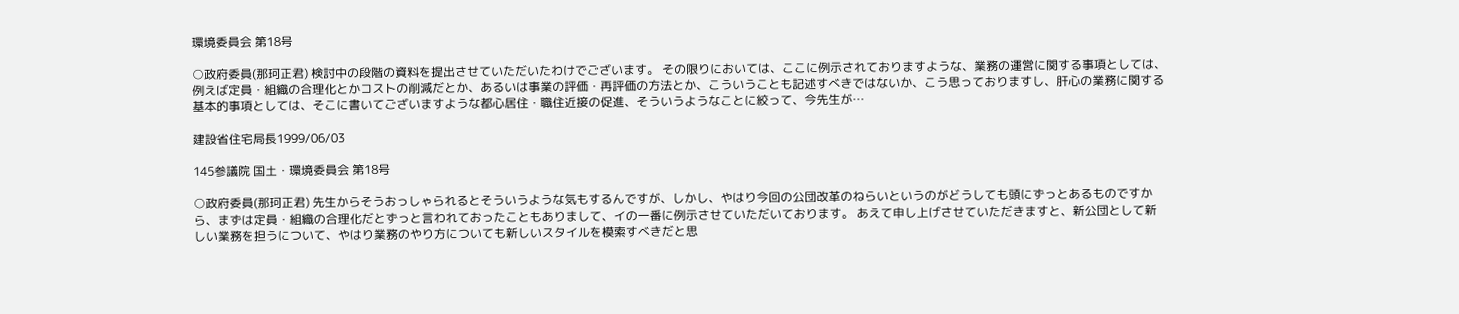環境委員会 第18号

○政府委員(那珂正君) 検討中の段階の資料を提出させていただいたわけでございます。 その限りにおいては、ここに例示されておりますような、業務の運営に関する事項としては、例えば定員・組織の合理化とかコストの削減だとか、あるいは事業の評価・再評価の方法とか、こういうことも記述すべきではないか、こう思っておりますし、肝心の業務に関する基本的事項としては、そこに書いてございますような都心居住・職住近接の促進、そういうようなことに絞って、今先生が…

建設省住宅局長1999/06/03

145参議院 国土・環境委員会 第18号

○政府委員(那珂正君) 先生からそうおっしゃられるとそういうような気もするんですが、しかし、やはり今回の公団改革のねらいというのがどうしても頭にずっとあるものですから、まずは定員・組織の合理化だとずっと言われておったこともありまして、イの一番に例示させていただいております。 あえて申し上げさせていただきますと、新公団として新しい業務を担うについて、やはり業務のやり方についても新しいスタイルを模索すべきだと思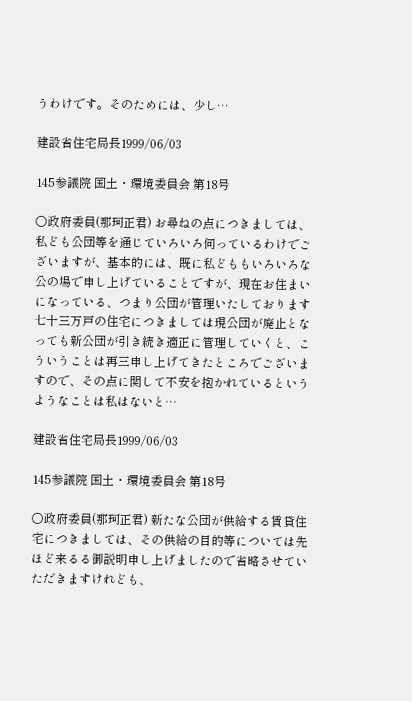うわけです。そのためには、少し…

建設省住宅局長1999/06/03

145参議院 国土・環境委員会 第18号

○政府委員(那珂正君) お尋ねの点につきましては、私ども公団等を通じていろいろ伺っているわけでございますが、基本的には、既に私どももいろいろな公の場で申し上げていることですが、現在お住まいになっている、つまり公団が管理いたしております七十三万戸の住宅につきましては現公団が廃止となっても新公団が引き続き適正に管理していくと、こういうことは再三申し上げてきたところでございますので、その点に関して不安を抱かれているというようなことは私はないと…

建設省住宅局長1999/06/03

145参議院 国土・環境委員会 第18号

○政府委員(那珂正君) 新たな公団が供給する賃貸住宅につきましては、その供給の目的等については先ほど来るる御説明申し上げましたので省略させていただきますけれども、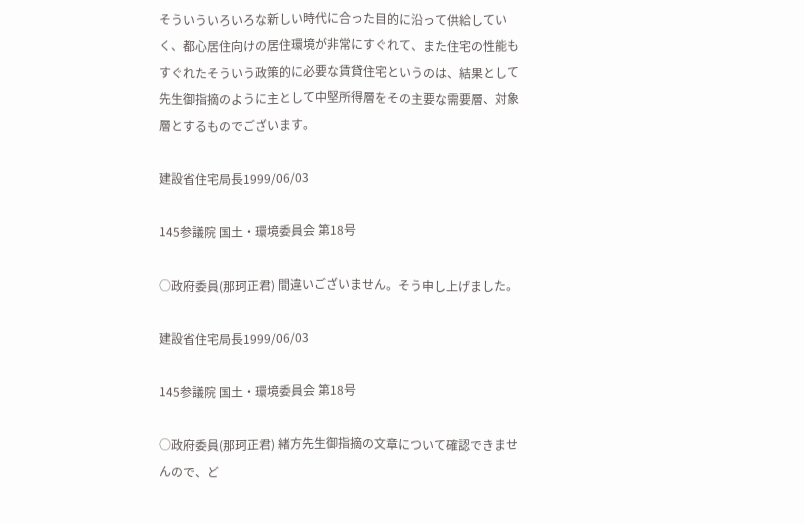そういういろいろな新しい時代に合った目的に沿って供給していく、都心居住向けの居住環境が非常にすぐれて、また住宅の性能もすぐれたそういう政策的に必要な賃貸住宅というのは、結果として先生御指摘のように主として中堅所得層をその主要な需要層、対象層とするものでございます。

建設省住宅局長1999/06/03

145参議院 国土・環境委員会 第18号

○政府委員(那珂正君) 間違いございません。そう申し上げました。

建設省住宅局長1999/06/03

145参議院 国土・環境委員会 第18号

○政府委員(那珂正君) 緒方先生御指摘の文章について確認できませんので、ど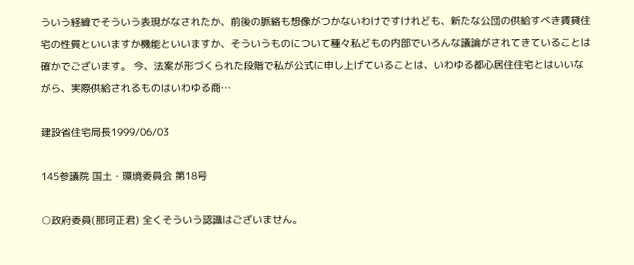ういう経緯でそういう表現がなされたか、前後の脈絡も想像がつかないわけですけれども、新たな公団の供給すべき賃貸住宅の性質といいますか機能といいますか、そういうものについて種々私どもの内部でいろんな議論がされてきていることは確かでございます。 今、法案が形づくられた段階で私が公式に申し上げていることは、いわゆる都心居住住宅とはいいながら、実際供給されるものはいわゆる商…

建設省住宅局長1999/06/03

145参議院 国土・環境委員会 第18号

○政府委員(那珂正君) 全くそういう認識はございません。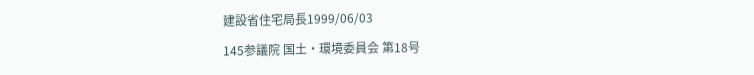建設省住宅局長1999/06/03

145参議院 国土・環境委員会 第18号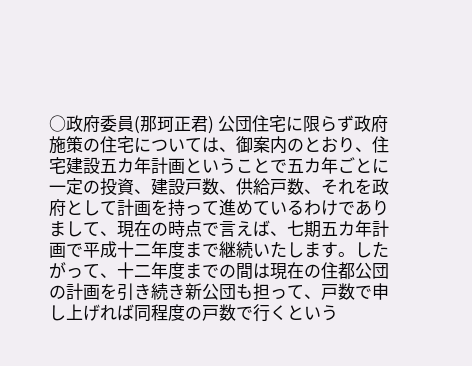○政府委員(那珂正君) 公団住宅に限らず政府施策の住宅については、御案内のとおり、住宅建設五カ年計画ということで五カ年ごとに一定の投資、建設戸数、供給戸数、それを政府として計画を持って進めているわけでありまして、現在の時点で言えば、七期五カ年計画で平成十二年度まで継続いたします。したがって、十二年度までの間は現在の住都公団の計画を引き続き新公団も担って、戸数で申し上げれば同程度の戸数で行くという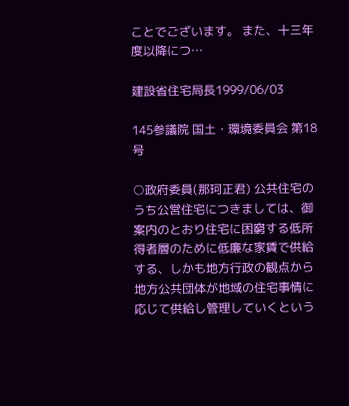ことでございます。 また、十三年度以降につ…

建設省住宅局長1999/06/03

145参議院 国土・環境委員会 第18号

○政府委員(那珂正君) 公共住宅のうち公営住宅につきましては、御案内のとおり住宅に困窮する低所得者層のために低廉な家賃で供給する、しかも地方行政の観点から地方公共団体が地域の住宅事情に応じて供給し管理していくという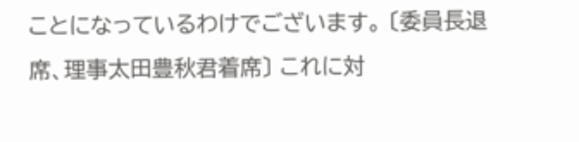ことになっているわけでございます。 〔委員長退席、理事太田豊秋君着席〕 これに対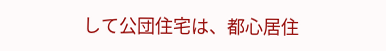して公団住宅は、都心居住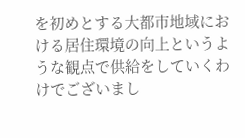を初めとする大都市地域における居住環境の向上というような観点で供給をしていくわけでございまし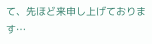て、先ほど来申し上げております…